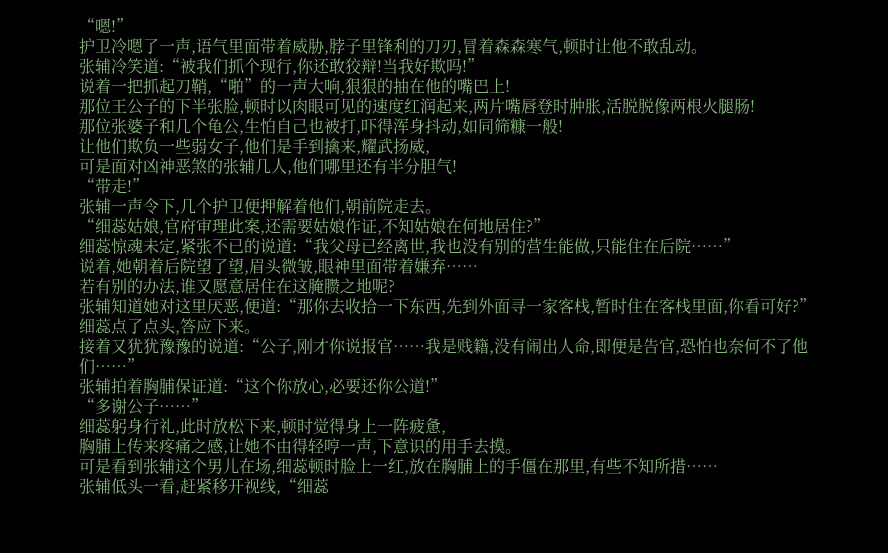“嗯!”
护卫冷嗯了一声,语气里面带着威胁,脖子里锋利的刀刃,冒着森森寒气,顿时让他不敢乱动。
张辅冷笑道:“被我们抓个现行,你还敢狡辩!当我好欺吗!”
说着一把抓起刀鞘,“啪”的一声大响,狠狠的抽在他的嘴巴上!
那位王公子的下半张脸,顿时以肉眼可见的速度红润起来,两片嘴唇登时肿胀,活脱脱像两根火腿肠!
那位张婆子和几个龟公,生怕自己也被打,吓得浑身抖动,如同筛糠一般!
让他们欺负一些弱女子,他们是手到擒来,耀武扬威,
可是面对凶神恶煞的张辅几人,他们哪里还有半分胆气!
“带走!”
张辅一声令下,几个护卫便押解着他们,朝前院走去。
“细蕊姑娘,官府审理此案,还需要姑娘作证,不知姑娘在何地居住?”
细蕊惊魂未定,紧张不已的说道:“我父母已经离世,我也没有别的营生能做,只能住在后院……”
说着,她朝着后院望了望,眉头微皱,眼神里面带着嫌弃……
若有别的办法,谁又愿意居住在这腌臜之地呢?
张辅知道她对这里厌恶,便道:“那你去收拾一下东西,先到外面寻一家客栈,暂时住在客栈里面,你看可好?”
细蕊点了点头,答应下来。
接着又犹犹豫豫的说道:“公子,刚才你说报官……我是贱籍,没有闹出人命,即便是告官,恐怕也奈何不了他们……”
张辅拍着胸脯保证道:“这个你放心,必要还你公道!”
“多谢公子……”
细蕊躬身行礼,此时放松下来,顿时觉得身上一阵疲惫,
胸脯上传来疼痛之感,让她不由得轻哼一声,下意识的用手去摸。
可是看到张辅这个男儿在场,细蕊顿时脸上一红,放在胸脯上的手僵在那里,有些不知所措……
张辅低头一看,赶紧移开视线,“细蕊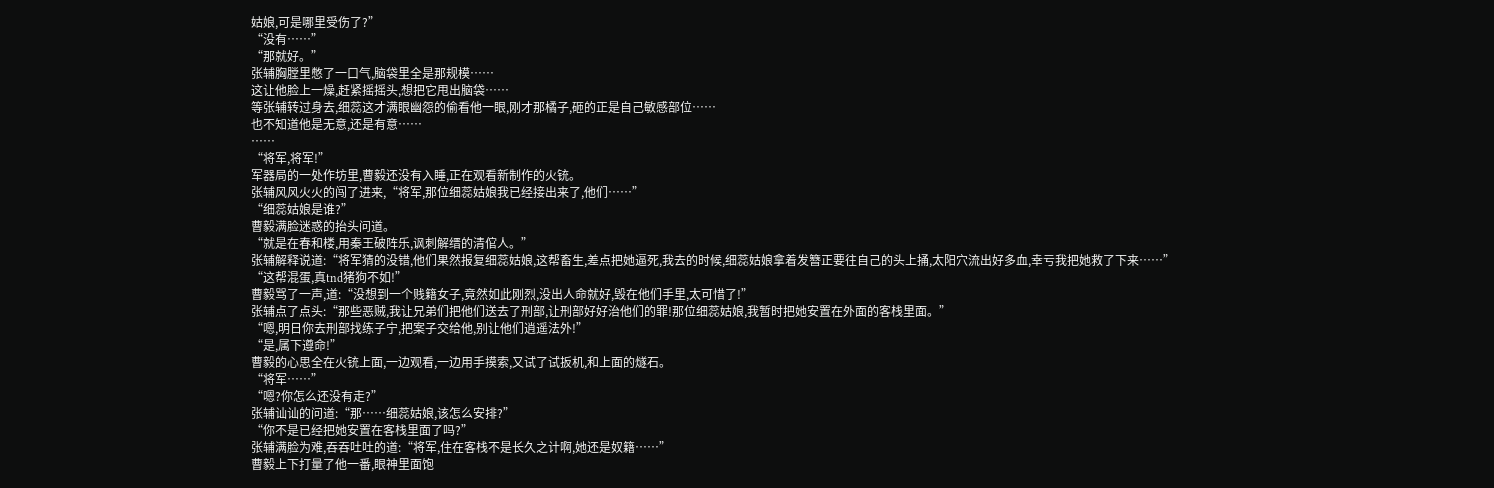姑娘,可是哪里受伤了?”
“没有……”
“那就好。”
张辅胸膛里憋了一口气,脑袋里全是那规模……
这让他脸上一燥,赶紧摇摇头,想把它甩出脑袋……
等张辅转过身去,细蕊这才满眼幽怨的偷看他一眼,刚才那橘子,砸的正是自己敏感部位……
也不知道他是无意,还是有意……
……
“将军,将军!”
军器局的一处作坊里,曹毅还没有入睡,正在观看新制作的火铳。
张辅风风火火的闯了进来,“将军,那位细蕊姑娘我已经接出来了,他们……”
“细蕊姑娘是谁?”
曹毅满脸迷惑的抬头问道。
“就是在春和楼,用秦王破阵乐,讽刺解缙的清倌人。”
张辅解释说道:“将军猜的没错,他们果然报复细蕊姑娘,这帮畜生,差点把她逼死,我去的时候,细蕊姑娘拿着发簪正要往自己的头上捅,太阳穴流出好多血,幸亏我把她救了下来……”
“这帮混蛋,真tnd猪狗不如!”
曹毅骂了一声,道:“没想到一个贱籍女子,竟然如此刚烈,没出人命就好,毁在他们手里,太可惜了!”
张辅点了点头:“那些恶贼,我让兄弟们把他们送去了刑部,让刑部好好治他们的罪!那位细蕊姑娘,我暂时把她安置在外面的客栈里面。”
“嗯,明日你去刑部找练子宁,把案子交给他,别让他们逍遥法外!”
“是,属下遵命!”
曹毅的心思全在火铳上面,一边观看,一边用手摸索,又试了试扳机,和上面的燧石。
“将军……”
“嗯?你怎么还没有走?”
张辅讪讪的问道:“那……细蕊姑娘,该怎么安排?”
“你不是已经把她安置在客栈里面了吗?”
张辅满脸为难,吞吞吐吐的道:“将军,住在客栈不是长久之计啊,她还是奴籍……”
曹毅上下打量了他一番,眼神里面饱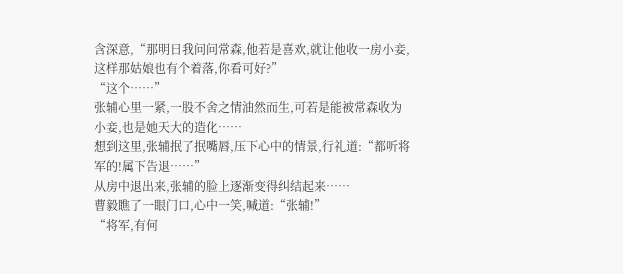含深意,“那明日我问问常森,他若是喜欢,就让他收一房小妾,这样那姑娘也有个着落,你看可好?”
“这个……”
张辅心里一紧,一股不舍之情油然而生,可若是能被常森收为小妾,也是她天大的造化……
想到这里,张辅抿了抿嘴唇,压下心中的情景,行礼道:“都听将军的!属下告退……”
从房中退出来,张辅的脸上逐渐变得纠结起来……
曹毅瞧了一眼门口,心中一笑,喊道:“张辅!”
“将军,有何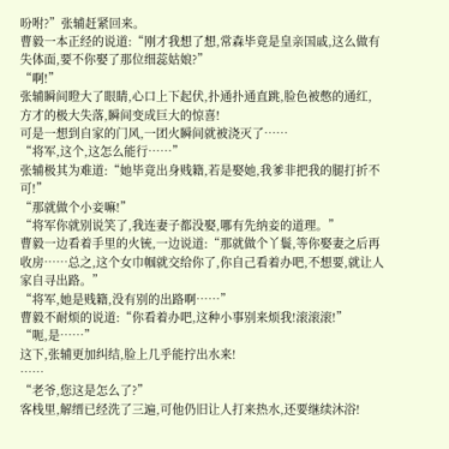吩咐?”张辅赶紧回来。
曹毅一本正经的说道:“刚才我想了想,常森毕竟是皇亲国戚,这么做有失体面,要不你娶了那位细蕊姑娘?”
“啊!”
张辅瞬间瞪大了眼睛,心口上下起伏,扑通扑通直跳,脸色被憋的通红,
方才的极大失落,瞬间变成巨大的惊喜!
可是一想到自家的门风,一团火瞬间就被浇灭了……
“将军,这个,这怎么能行……”
张辅极其为难道:“她毕竟出身贱籍,若是娶她,我爹非把我的腿打折不可!”
“那就做个小妾嘛!”
“将军你就别说笑了,我连妻子都没娶,哪有先纳妾的道理。”
曹毅一边看着手里的火铳,一边说道:“那就做个丫鬟,等你娶妻之后再收房……总之,这个女巾帼就交给你了,你自己看着办吧,不想要,就让人家自寻出路。”
“将军,她是贱籍,没有别的出路啊……”
曹毅不耐烦的说道:“你看着办吧,这种小事别来烦我!滚滚滚!”
“呃,是……”
这下,张辅更加纠结,脸上几乎能拧出水来!
……
“老爷,您这是怎么了?”
客栈里,解缙已经洗了三遍,可他仍旧让人打来热水,还要继续沐浴!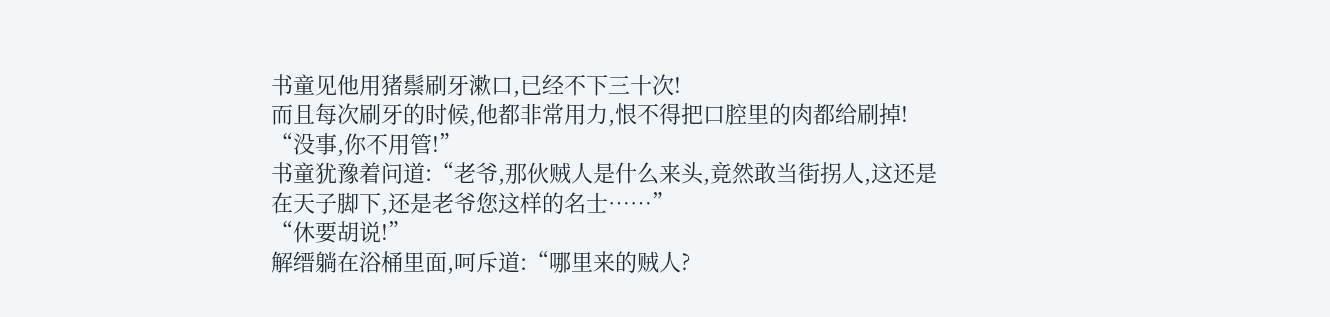书童见他用猪鬃刷牙漱口,已经不下三十次!
而且每次刷牙的时候,他都非常用力,恨不得把口腔里的肉都给刷掉!
“没事,你不用管!”
书童犹豫着问道:“老爷,那伙贼人是什么来头,竟然敢当街拐人,这还是在天子脚下,还是老爷您这样的名士……”
“休要胡说!”
解缙躺在浴桶里面,呵斥道:“哪里来的贼人?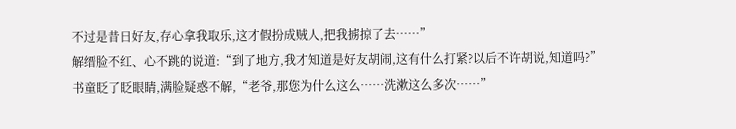不过是昔日好友,存心拿我取乐,这才假扮成贼人,把我掳掠了去……”
解缙脸不红、心不跳的说道:“到了地方,我才知道是好友胡闹,这有什么打紧?以后不许胡说,知道吗?”
书童眨了眨眼睛,满脸疑惑不解,“老爷,那您为什么这么……洗漱这么多次……”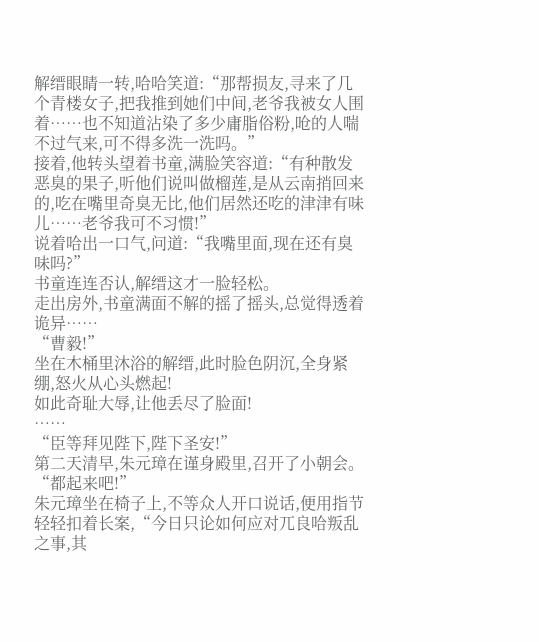解缙眼睛一转,哈哈笑道:“那帮损友,寻来了几个青楼女子,把我推到她们中间,老爷我被女人围着……也不知道沾染了多少庸脂俗粉,呛的人喘不过气来,可不得多洗一洗吗。”
接着,他转头望着书童,满脸笑容道:“有种散发恶臭的果子,听他们说叫做榴莲,是从云南捎回来的,吃在嘴里奇臭无比,他们居然还吃的津津有味儿……老爷我可不习惯!”
说着哈出一口气,问道:“我嘴里面,现在还有臭味吗?”
书童连连否认,解缙这才一脸轻松。
走出房外,书童满面不解的摇了摇头,总觉得透着诡异……
“曹毅!”
坐在木桶里沐浴的解缙,此时脸色阴沉,全身紧绷,怒火从心头燃起!
如此奇耻大辱,让他丢尽了脸面!
……
“臣等拜见陛下,陛下圣安!”
第二天清早,朱元璋在谨身殿里,召开了小朝会。
“都起来吧!”
朱元璋坐在椅子上,不等众人开口说话,便用指节轻轻扣着长案,“今日只论如何应对兀良哈叛乱之事,其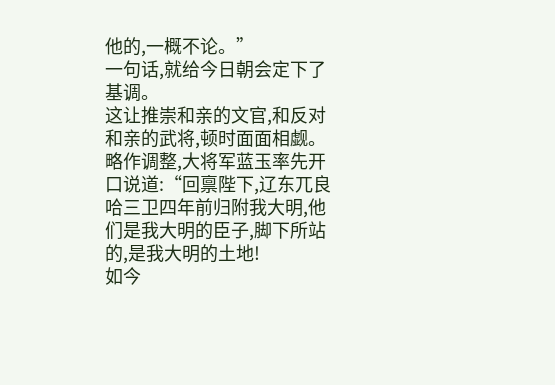他的,一概不论。”
一句话,就给今日朝会定下了基调。
这让推崇和亲的文官,和反对和亲的武将,顿时面面相觑。
略作调整,大将军蓝玉率先开口说道:“回禀陛下,辽东兀良哈三卫四年前归附我大明,他们是我大明的臣子,脚下所站的,是我大明的土地!
如今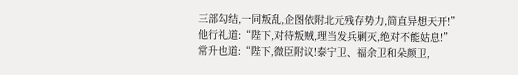三部勾结,一同叛乱,企图依附北元残存势力,简直异想天开!”
他行礼道:“陛下,对待叛贼,理当发兵剿灭,绝对不能姑息!”
常升也道:“陛下,微臣附议!泰宁卫、福余卫和朵颜卫,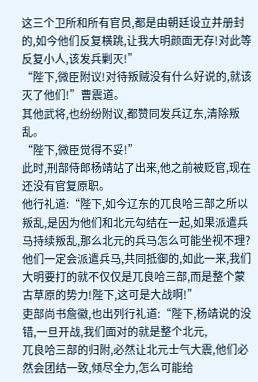这三个卫所和所有官员,都是由朝廷设立并册封的,如今他们反复横跳,让我大明颜面无存!对此等反复小人,该发兵剿灭!”
“陛下,微臣附议!对待叛贼没有什么好说的,就该灭了他们!”曹震道。
其他武将,也纷纷附议,都赞同发兵辽东,清除叛乱。
“陛下,微臣觉得不妥!”
此时,刑部侍郎杨靖站了出来,他之前被贬官,现在还没有官复原职。
他行礼道:“陛下,如今辽东的兀良哈三部之所以叛乱,是因为他们和北元勾结在一起,如果派遣兵马持续叛乱,那么北元的兵马怎么可能坐视不理?
他们一定会派遣兵马,共同抵御的,如此一来,我们大明要打的就不仅仅是兀良哈三部,而是整个蒙古草原的势力!陛下,这可是大战啊!”
吏部尚书詹徽,也出列行礼道:“陛下,杨靖说的没错,一旦开战,我们面对的就是整个北元,
兀良哈三部的归附,必然让北元士气大震,他们必然会团结一致,倾尽全力,怎么可能给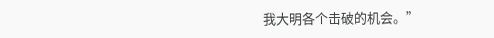我大明各个击破的机会。”